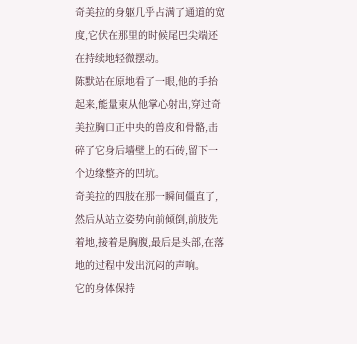奇美拉的身躯几乎占满了通道的宽度,它伏在那里的时候尾巴尖端还在持续地轻微摆动。
陈默站在原地看了一眼,他的手抬起来,能量束从他掌心射出,穿过奇美拉胸口正中央的兽皮和骨骼,击碎了它身后墙壁上的石砖,留下一个边缘整齐的凹坑。
奇美拉的四肢在那一瞬间僵直了,然后从站立姿势向前倾倒,前肢先着地,接着是胸腹,最后是头部,在落地的过程中发出沉闷的声响。
它的身体保持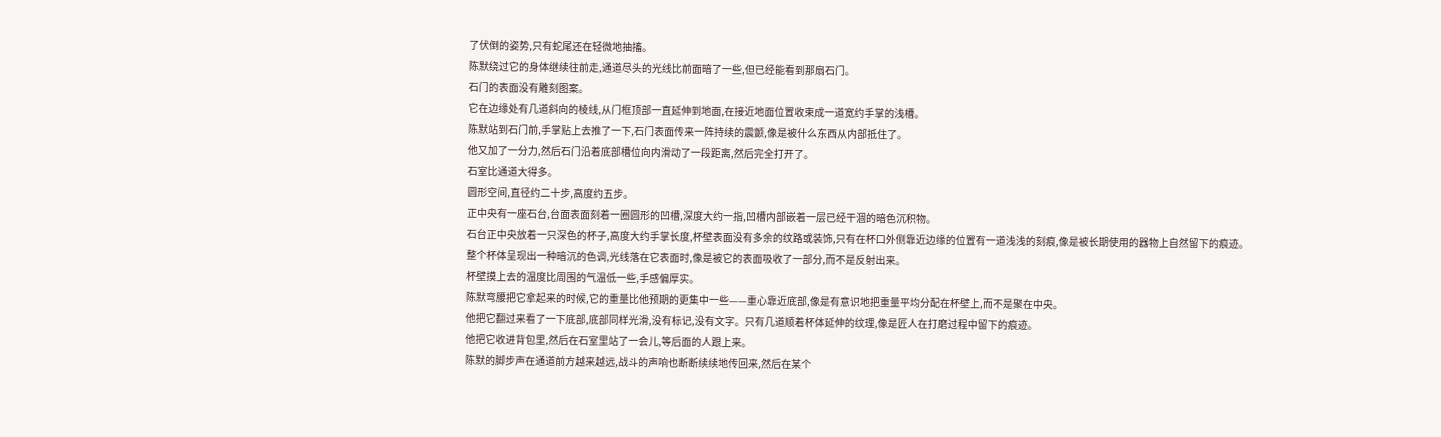了伏倒的姿势,只有蛇尾还在轻微地抽搐。
陈默绕过它的身体继续往前走,通道尽头的光线比前面暗了一些,但已经能看到那扇石门。
石门的表面没有雕刻图案。
它在边缘处有几道斜向的棱线,从门框顶部一直延伸到地面,在接近地面位置收束成一道宽约手掌的浅槽。
陈默站到石门前,手掌贴上去推了一下,石门表面传来一阵持续的震颤,像是被什么东西从内部抵住了。
他又加了一分力,然后石门沿着底部槽位向内滑动了一段距离,然后完全打开了。
石室比通道大得多。
圆形空间,直径约二十步,高度约五步。
正中央有一座石台,台面表面刻着一圈圆形的凹槽,深度大约一指,凹槽内部嵌着一层已经干涸的暗色沉积物。
石台正中央放着一只深色的杯子,高度大约手掌长度,杯壁表面没有多余的纹路或装饰,只有在杯口外侧靠近边缘的位置有一道浅浅的刻痕,像是被长期使用的器物上自然留下的痕迹。
整个杯体呈现出一种暗沉的色调,光线落在它表面时,像是被它的表面吸收了一部分,而不是反射出来。
杯壁摸上去的温度比周围的气温低一些,手感偏厚实。
陈默弯腰把它拿起来的时候,它的重量比他预期的更集中一些——重心靠近底部,像是有意识地把重量平均分配在杯壁上,而不是聚在中央。
他把它翻过来看了一下底部,底部同样光滑,没有标记,没有文字。只有几道顺着杯体延伸的纹理,像是匠人在打磨过程中留下的痕迹。
他把它收进背包里,然后在石室里站了一会儿,等后面的人跟上来。
陈默的脚步声在通道前方越来越远,战斗的声响也断断续续地传回来,然后在某个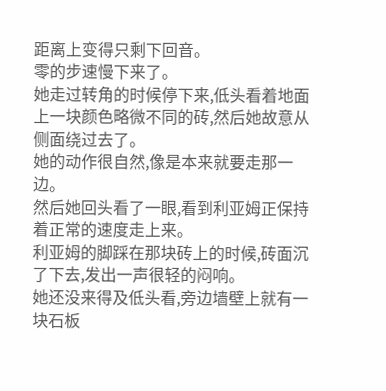距离上变得只剩下回音。
零的步速慢下来了。
她走过转角的时候停下来,低头看着地面上一块颜色略微不同的砖,然后她故意从侧面绕过去了。
她的动作很自然,像是本来就要走那一边。
然后她回头看了一眼,看到利亚姆正保持着正常的速度走上来。
利亚姆的脚踩在那块砖上的时候,砖面沉了下去,发出一声很轻的闷响。
她还没来得及低头看,旁边墙壁上就有一块石板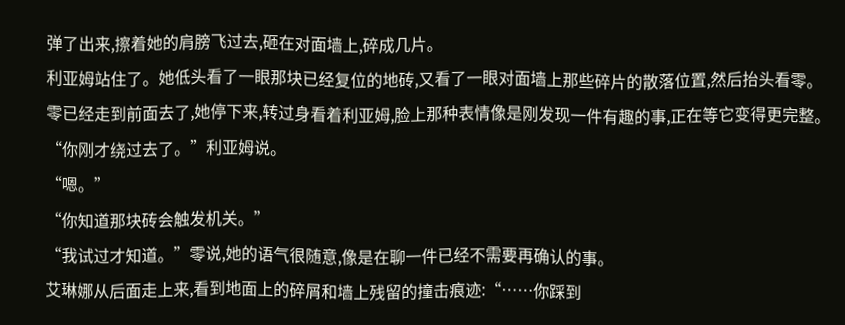弹了出来,擦着她的肩膀飞过去,砸在对面墙上,碎成几片。
利亚姆站住了。她低头看了一眼那块已经复位的地砖,又看了一眼对面墙上那些碎片的散落位置,然后抬头看零。
零已经走到前面去了,她停下来,转过身看着利亚姆,脸上那种表情像是刚发现一件有趣的事,正在等它变得更完整。
“你刚才绕过去了。”利亚姆说。
“嗯。”
“你知道那块砖会触发机关。”
“我试过才知道。”零说,她的语气很随意,像是在聊一件已经不需要再确认的事。
艾琳娜从后面走上来,看到地面上的碎屑和墙上残留的撞击痕迹:“……你踩到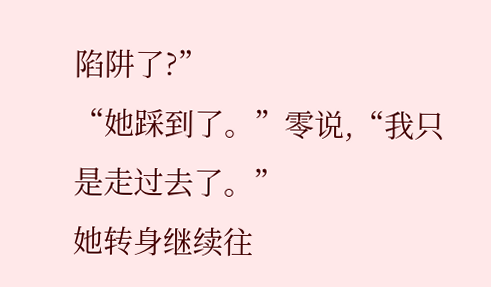陷阱了?”
“她踩到了。”零说,“我只是走过去了。”
她转身继续往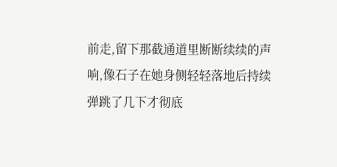前走,留下那截通道里断断续续的声响,像石子在她身侧轻轻落地后持续弹跳了几下才彻底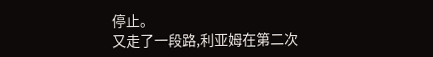停止。
又走了一段路,利亚姆在第二次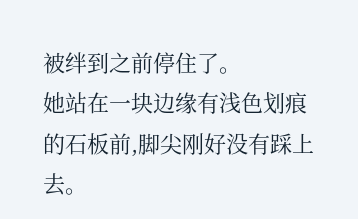被绊到之前停住了。
她站在一块边缘有浅色划痕的石板前,脚尖刚好没有踩上去。